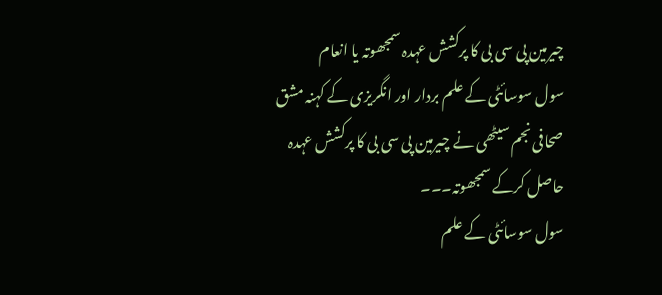چیرمین پی سی بی کا پرکشش عہدہ سمجھوتہ یا انعام
سول سوسائٹی کے علم بردار اور انگریزی کے کہنہ مشق صحافی نجم سیٹھی نے چیرمین پی سی بی کا پرکشش عہدہ حاصل کرکے سمجھوتہ۔۔۔
سول سوسائٹی کے علم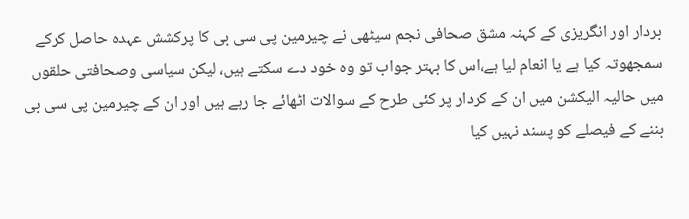بردار اور انگریزی کے کہنہ مشق صحافی نجم سیٹھی نے چیرمین پی سی بی کا پرکشش عہدہ حاصل کرکے سمجھوتہ کیا ہے یا انعام لیا ہے،اس کا بہتر جواب تو وہ خود دے سکتے ہیں، لیکن سیاسی وصحافتی حلقوں میں حالیہ الیکشن میں ان کے کردار پر کئی طرح کے سوالات اٹھائے جا رہے ہیں اور ان کے چیرمین پی سی بی بننے کے فیصلے کو پسند نہیں کیا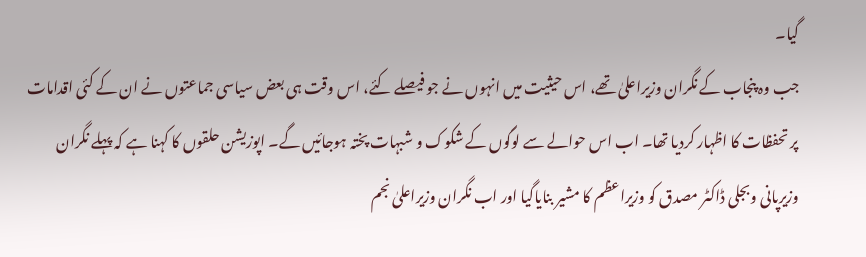گیا۔
جب وہ پنجاب کے نگران وزیراعلیٰ تھے، اس حیثیت میں انہوں نے جو فیصلے کئے، اس وقت ہی بعض سیاسی جماعتوں نے ان کے کئی اقدامات پر تحفظات کا اظہار کردیا تھا۔ اب اس حوالے سے لوگوں کے شکوک و شبہات پختہ ہوجائیں گے۔ اپوزیشن حلقوں کا کہنا ہے کہ پہلے نگران وزیرپانی وبجلی ڈاکٹر مصدق کو وزیراعظم کا مشیر بنایاگیا اور اب نگران وزیراعلیٰ نجم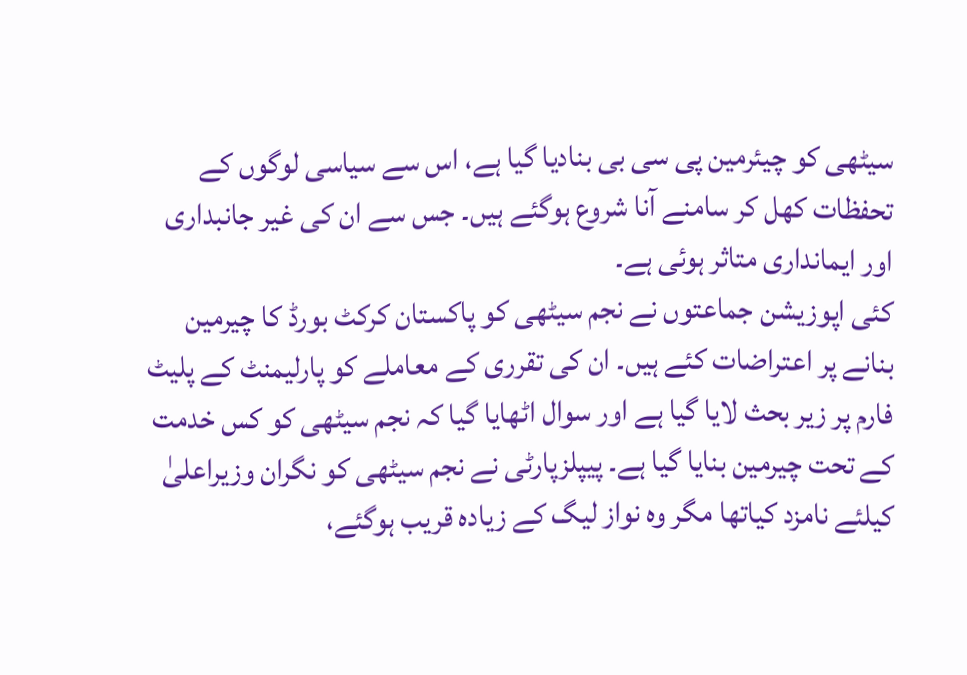سیٹھی کو چیئرمین پی سی بی بنادیا گیا ہے، اس سے سیاسی لوگوں کے تحفظات کھل کر سامنے آنا شروع ہوگئے ہیں۔ جس سے ان کی غیر جانبداری اور ایمانداری متاثر ہوئی ہے۔
کئی اپوزیشن جماعتوں نے نجم سیٹھی کو پاکستان کرکٹ بورڈ کا چیرمین بنانے پر اعتراضات کئے ہیں۔ ان کی تقرری کے معاملے کو پارلیمنٹ کے پلیٹ فارم پر زیر بحث لایا گیا ہے اور سوال اٹھایا گیا کہ نجم سیٹھی کو کس خدمت کے تحت چیرمین بنایا گیا ہے۔ پیپلزپارٹی نے نجم سیٹھی کو نگران وزیراعلیٰ کیلئے نامزد کیاتھا مگر وہ نواز لیگ کے زیادہ قریب ہوگئے،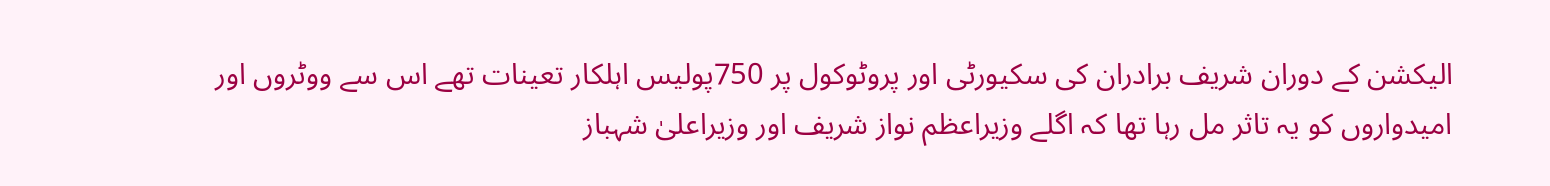الیکشن کے دوران شریف برادران کی سکیورٹی اور پروٹوکول پر 750پولیس اہلکار تعینات تھے اس سے ووٹروں اور امیدواروں کو یہ تاثر مل رہا تھا کہ اگلے وزیراعظم نواز شریف اور وزیراعلیٰ شہباز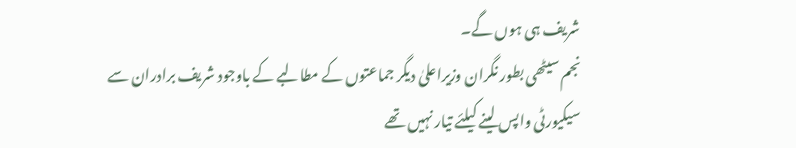شریف ہی ہوں گے۔
نجم سیٹھی بطور نگران وزیراعلیٰ دیگر جماعتوں کے مطالبے کے باوجود شریف برادران سے سیکیورٹی واپس لینے کیلئے تیار نہیں تھے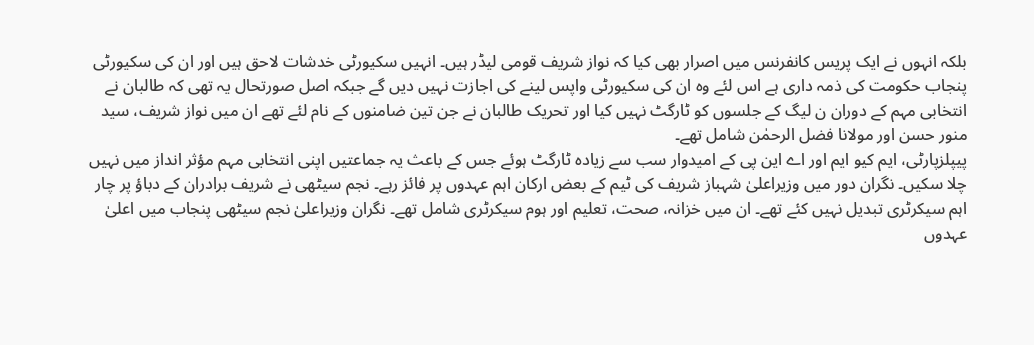بلکہ انہوں نے ایک پریس کانفرنس میں اصرار بھی کیا کہ نواز شریف قومی لیڈر ہیں۔ انہیں سکیورٹی خدشات لاحق ہیں اور ان کی سکیورٹی پنجاب حکومت کی ذمہ داری ہے اس لئے وہ ان کی سکیورٹی واپس لینے کی اجازت نہیں دیں گے جبکہ اصل صورتحال یہ تھی کہ طالبان نے انتخابی مہم کے دوران ن لیگ کے جلسوں کو ٹارگٹ نہیں کیا اور تحریک طالبان نے جن تین ضامنوں کے نام لئے تھے ان میں نواز شریف، سید منور حسن اور مولانا فضل الرحمٰن شامل تھے۔
پیپلزپارٹی، ایم کیو ایم اور اے این پی کے امیدوار سب سے زیادہ ٹارگٹ ہوئے جس کے باعث یہ جماعتیں اپنی انتخابی مہم مؤثر انداز میں نہیں چلا سکیں۔ نگران دور میں وزیراعلیٰ شہباز شریف کی ٹیم کے بعض ارکان اہم عہدوں پر فائز رہے۔ نجم سیٹھی نے شریف برادران کے دباؤ پر چار اہم سیکرٹری تبدیل نہیں کئے تھے۔ ان میں خزانہ، صحت، تعلیم اور ہوم سیکرٹری شامل تھے۔ نگران وزیراعلیٰ نجم سیٹھی پنجاب میں اعلیٰ عہدوں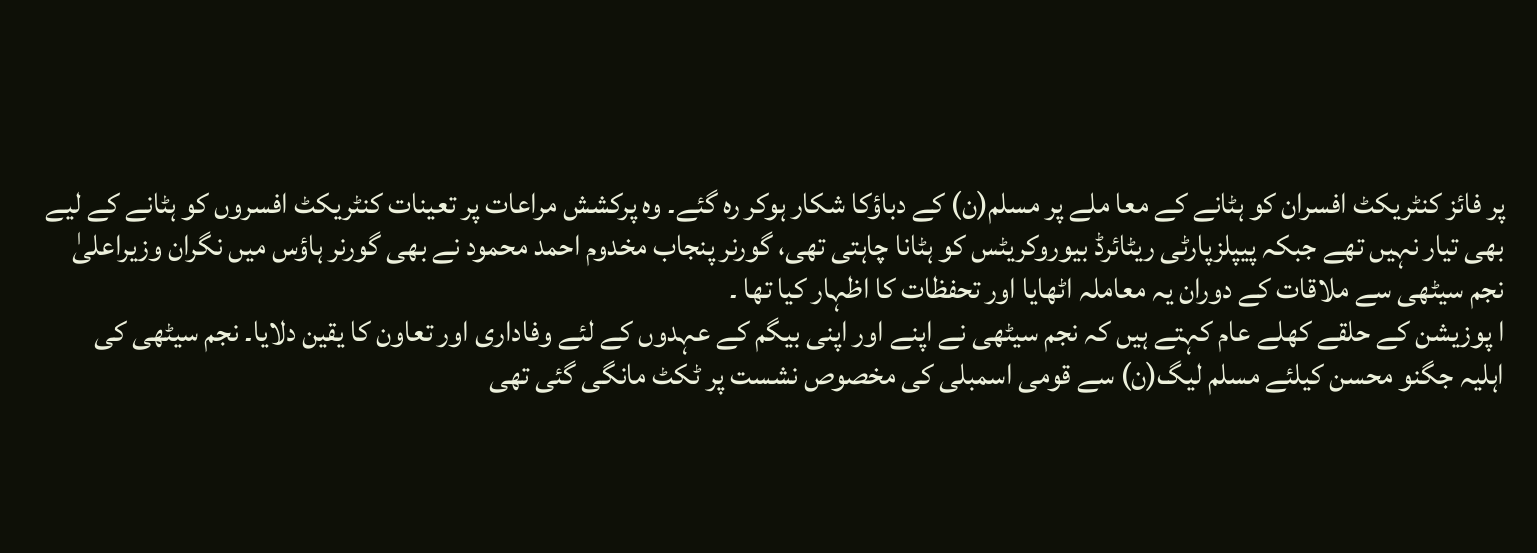پر فائز کنٹریکٹ افسران کو ہٹانے کے معا ملے پر مسلم(ن) کے دباؤکا شکار ہوکر رہ گئے۔ وہ پرکشش مراعات پر تعینات کنٹریکٹ افسروں کو ہٹانے کے لیے بھی تیار نہیں تھے جبکہ پیپلزپارٹی ریٹائرڈ بیوروکریٹس کو ہٹانا چاہتی تھی، گورنر پنجاب مخدوم احمد محمود نے بھی گورنر ہاؤس میں نگران وزیراعلیٰ نجم سیٹھی سے ملاقات کے دوران یہ معاملہ اٹھایا اور تحفظات کا اظہار کیا تھا ۔
ا پوزیشن کے حلقے کھلے عام کہتے ہیں کہ نجم سیٹھی نے اپنے اور اپنی بیگم کے عہدوں کے لئے وفاداری اور تعاون کا یقین دلایا۔ نجم سیٹھی کی اہلیہ جگنو محسن کیلئے مسلم لیگ(ن) سے قومی اسمبلی کی مخصوص نشست پر ٹکٹ مانگی گئی تھی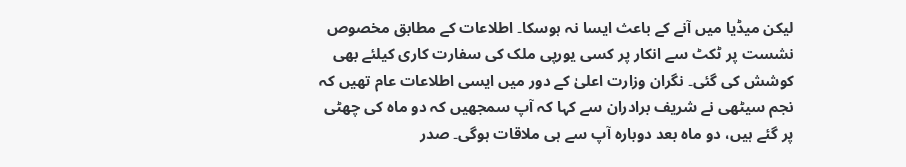لیکن میڈیا میں آنے کے باعث ایسا نہ ہوسکا۔ اطلاعات کے مطابق مخصوص نشست پر ٹکٹ سے انکار پر کسی یورپی ملک کی سفارت کاری کیلئے بھی کوشش کی گئی۔ نگران وزارت اعلیٰ کے دور میں ایسی اطلاعات عام تھیں کہ نجم سیٹھی نے شریف برادران سے کہا کہ آپ سمجھیں کہ دو ماہ کی چھٹی پر گئے ہیں، دو ماہ بعد دوبارہ آپ سے ہی ملاقات ہوگی۔ صدر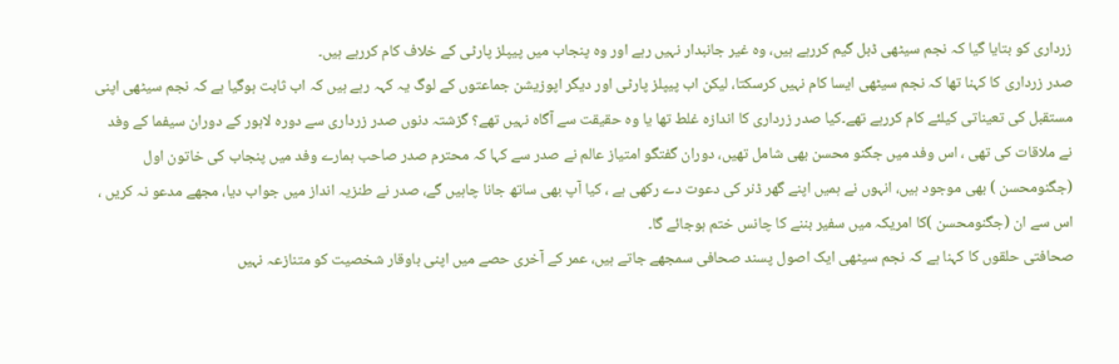زرداری کو بتایا گیا کہ نجم سیٹھی ڈبل گیم کررہے ہیں، وہ غیر جانبدار نہیں رہے اور وہ پنجاب میں پیپلز پارٹی کے خلاف کام کررہے ہیں۔
صدر زرداری کا کہنا تھا کہ نجم سیٹھی ایسا کام نہیں کرسکتا، لیکن اب پیپلز پارٹی اور دیگر اپوزیشن جماعتوں کے لوگ یہ کہہ رہے ہیں کہ اب ثابت ہوگیا ہے کہ نجم سیٹھی اپنی مستقبل کی تعیناتی کیلئے کام کررہے تھے۔کیا صدر زرداری کا اندازہ غلط تھا یا وہ حقیقت سے آگاہ نہیں تھے؟ گزشتہ دنوں صدر زرداری سے دورہ لاہور کے دوران سیفما کے وفد نے ملاقات کی تھی ، اس وفد میں جگنو محسن بھی شامل تھیں، دوران گفتگو امتیاز عالم نے صدر سے کہا کہ محترم صدر صاحب ہمارے وفد میں پنجاب کی خاتون اول (جگنومحسن ) بھی موجود ہیں، انہوں نے ہمیں اپنے گھر ڈنر کی دعوت دے رکھی ہے ، کیا آپ بھی ساتھ جانا چاہیں گے، صدر نے طنزیہ انداز میں جواب دیا، مجھے مدعو نہ کریں ، اس سے ان (جگنومحسن )کا امریکہ میں سفیر بننے کا چانس ختم ہوجائے گا۔
صحافتی حلقوں کا کہنا ہے کہ نجم سیٹھی ایک اصول پسند صحافی سمجھے جاتے ہیں، عمر کے آخری حصے میں اپنی باوقار شخصیت کو متنازعہ نہیں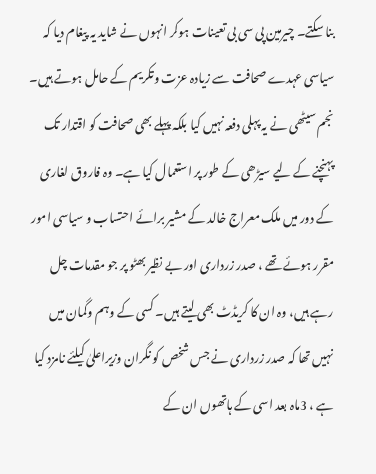بنا سکتے۔ چیرمین پی سی بی تعینات ہوکر انہوں نے شاید یہ پیغام دیا کہ سیاسی عہدے صحافت سے زیادہ عزت وتکریم کے حامل ہوتے ہیں۔ نجم سیٹھی نے یہ پہلی دفعہ نہیں کیا بلکہ پہلے بھی صحافت کو اقتدار تک پہنچنے کے لیے سیڑھی کے طور پر استعمال کیا ہے۔ وہ فاروق لغاری کے دور میں ملک معراج خالد کے مشیر برائے احتساب و سیاسی امور مقرر ہوئے تھے ، صدر زرداری اور بے نظیر بھٹو پر جو مقدمات چل رہے ہیں، وہ ان کا کریڈٹ بھی لیتے ہیں۔ کسی کے وہم وگمان میں نہیں تھا کہ صدر زرداری نے جس شخص کو نگران وزیراعلیٰ کیلئے نامزد کیا ہے ، 3ماہ بعد اسی کے ہاتھوں ان کے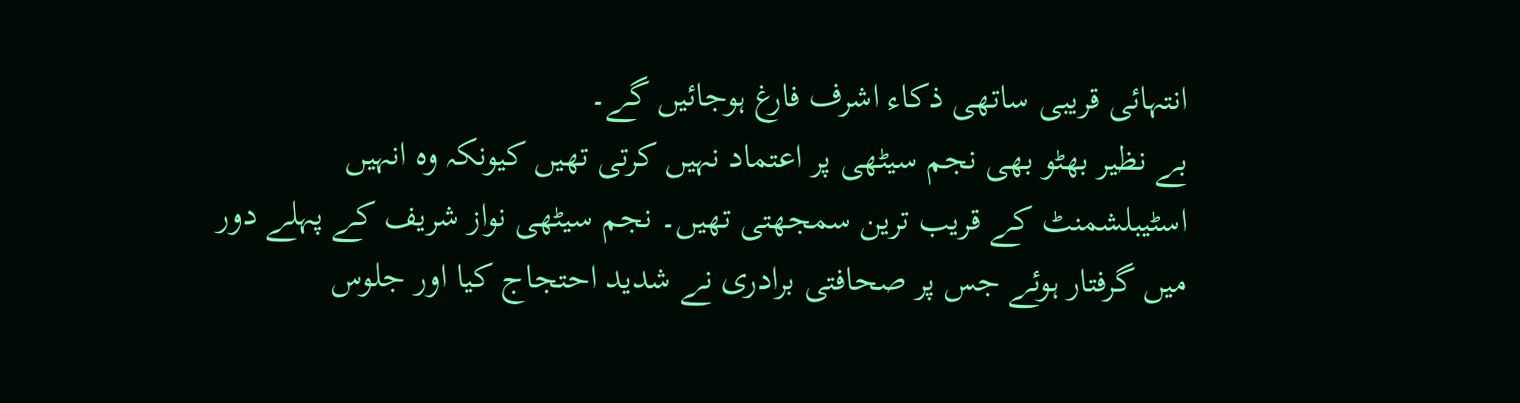انتہائی قریبی ساتھی ذکاء اشرف فارغ ہوجائیں گے۔
بے نظیر بھٹو بھی نجم سیٹھی پر اعتماد نہیں کرتی تھیں کیونکہ وہ انہیں اسٹیبلشمنٹ کے قریب ترین سمجھتی تھیں۔ نجم سیٹھی نواز شریف کے پہلے دور میں گرفتار ہوئے جس پر صحافتی برادری نے شدید احتجاج کیا اور جلوس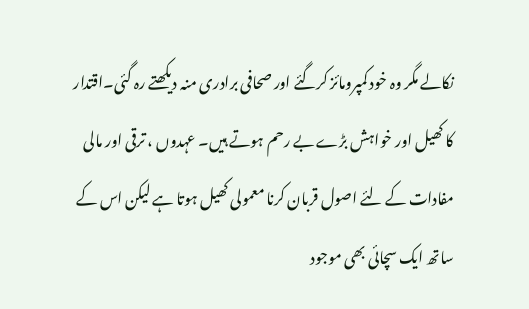نکالے مگر وہ خود کمپرومائز کرگئے اور صحافی برادری منہ دیکھتے رہ گئی۔اقتدار کا کھیل اور خواہش بڑے بے رحم ہوتے ہیں۔ عہدوں ، ترقی اور مالی مفادات کے لئے اصول قربان کرنا معمولی کھیل ہوتا ہے لیکن اس کے ساتھ ایک سچائی بھی موجود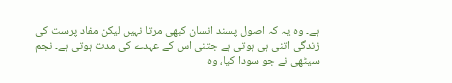ہے۔ وہ یہ کہ اصول پسند انسان کبھی مرتا نہیں لیکن مفاد پرست کی زندگی اتنی ہی ہوتی ہے جتنی اس کے عہدے کی مدت ہوتی ہے۔ نجم سیٹھی نے جو سودا کیا، وہ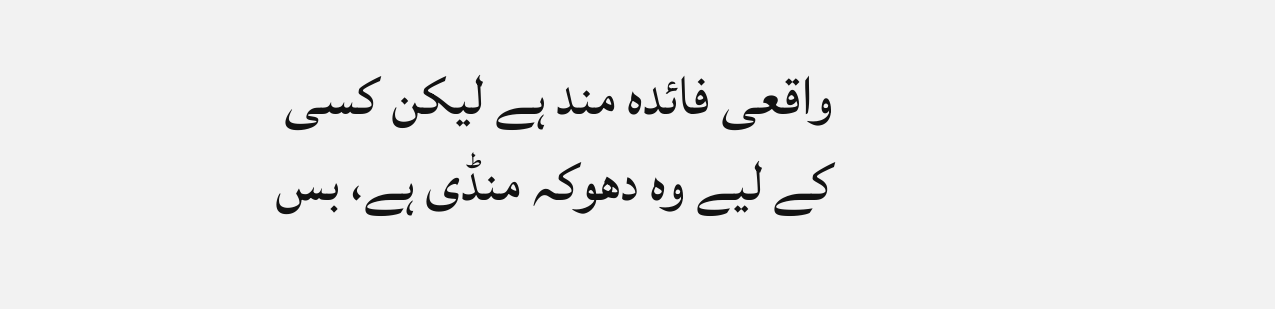واقعی فائدہ مند ہے لیکن کسی کے لیے وہ دھوکہ منڈی ہے، بس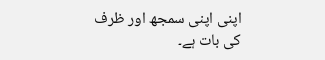اپنی اپنی سمجھ اور ظرف کی بات ہے۔